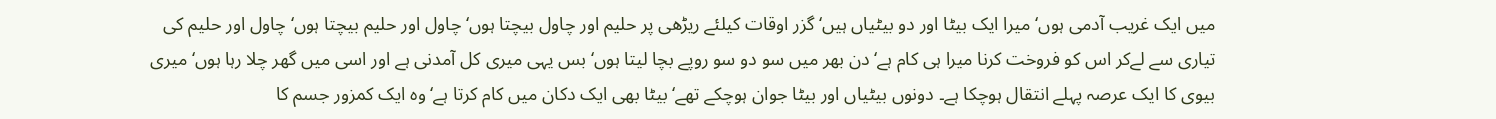میں ایک غریب آدمی ہوں‘ میرا ایک بیٹا اور دو بیٹیاں ہیں‘ گزر اوقات کیلئے ریڑھی پر حلیم اور چاول بیچتا ہوں‘ چاول اور حلیم بیچتا ہوں‘ چاول اور حلیم کی تیاری سے لےکر اس کو فروخت کرنا میرا ہی کام ہے‘ دن بھر میں سو دو سو روپے بچا لیتا ہوں‘ بس یہی میری کل آمدنی ہے اور اسی میں گھر چلا رہا ہوں‘ میری بیوی کا ایک عرصہ پہلے انتقال ہوچکا ہے۔ دونوں بیٹیاں اور بیٹا جوان ہوچکے تھے‘ بیٹا بھی ایک دکان میں کام کرتا ہے‘ وہ ایک کمزور جسم کا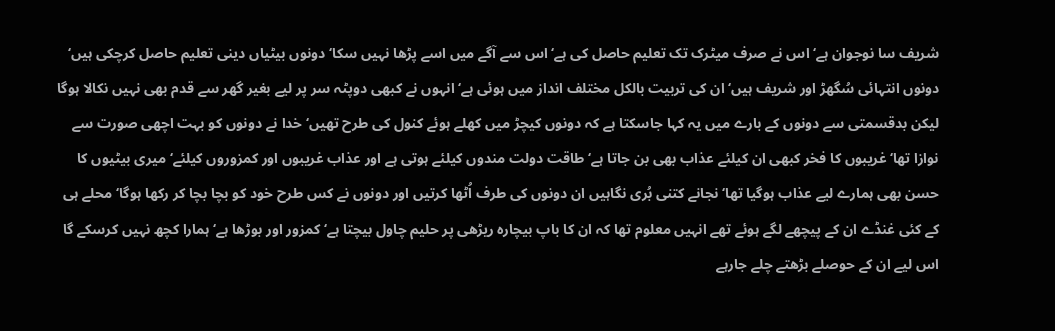شریف سا نوجوان ہے‘ اس نے صرف میٹرک تک تعلیم حاصل کی ہے‘ اس سے آگے میں اسے پڑھا نہیں سکا‘ دونوں بیٹیاں دینی تعلیم حاصل کرچکی ہیں‘ دونوں انتہائی سُگھڑ اور شریف ہیں‘ ان کی تربیت بالکل مختلف انداز میں ہوئی ہے‘ انہوں نے کبھی دوپٹہ سر پر لیے بغیر گھر سے قدم بھی نہیں نکالا ہوگا لیکن بدقسمتی سے دونوں کے بارے میں یہ کہا جاسکتا ہے کہ دونوں کیچڑ میں کھلے ہوئے کنول کی طرح تھیں‘ خدا نے دونوں کو بہت اچھی صورت سے نوازا تھا‘ غریبوں کا فخر کبھی ان کیلئے عذاب بھی بن جاتا ہے‘ طاقت دولت مندوں کیلئے ہوتی ہے اور عذاب غریبوں اور کمزوروں کیلئے‘ میری بیٹیوں کا حسن بھی ہمارے لیے عذاب ہوگیا تھا‘ نجانے کتنی بُری نگاہیں ان دونوں کی طرف اُٹھا کرتیں اور دونوں نے کس طرح خود کو بچا بچا کر رکھا ہوگا‘ محلے ہی کے کئی غنڈے ان کے پیچھے لگے ہوئے تھے انہیں معلوم تھا کہ ان کا باپ بیچارہ ریڑھی پر حلیم چاول بیچتا ہے‘ کمزور اور بوڑھا ہے‘ ہمارا کچھ نہیں کرسکے گا اس لیے ان کے حوصلے بڑھتے چلے جارہے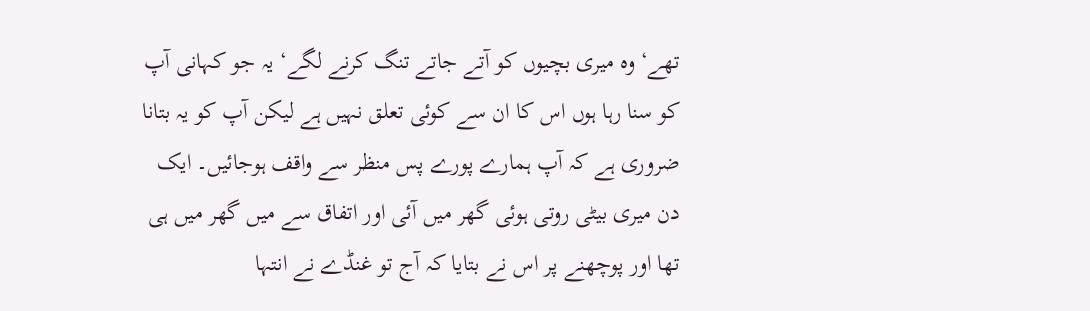تھے‘ وہ میری بچیوں کو آتے جاتے تنگ کرنے لگے‘ یہ جو کہانی آپ کو سنا رہا ہوں اس کا ان سے کوئی تعلق نہیں ہے لیکن آپ کو یہ بتانا ضروری ہے کہ آپ ہمارے پورے پس منظر سے واقف ہوجائیں۔ ایک دن میری بیٹی روتی ہوئی گھر میں آئی اور اتفاق سے میں گھر میں ہی تھا اور پوچھنے پر اس نے بتایا کہ آج تو غنڈے نے انتہا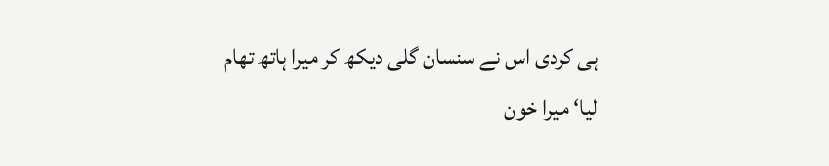ہی کردی اس نے سنسان گلی دیکھ کر میرا ہاتھ تھام لیا‘ میرا خون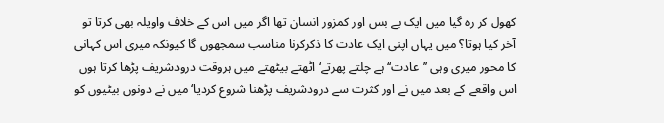کھول کر رہ گیا میں ایک بے بس اور کمزور انسان تھا اگر میں اس کے خلاف واویلہ بھی کرتا تو آخر کیا ہوتا؟ میں یہاں اپنی ایک عادت کا ذکرکرنا مناسب سمجھوں گا کیونکہ میری اس کہانی کا محور میری وہی ’’عادت‘‘ ہے چلتے پھرتے‘ اٹھتے بیٹھتے میں ہروقت درودشریف پڑھا کرتا ہوں اس واقعے کے بعد میں نے اور کثرت سے درودشریف پڑھنا شروع کردیا‘ میں نے دونوں بیٹیوں کو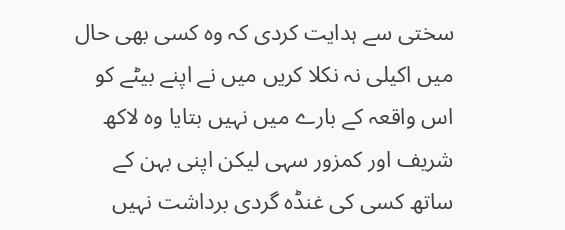سختی سے ہدایت کردی کہ وہ کسی بھی حال میں اکیلی نہ نکلا کریں میں نے اپنے بیٹے کو اس واقعہ کے بارے میں نہیں بتایا وہ لاکھ شریف اور کمزور سہی لیکن اپنی بہن کے ساتھ کسی کی غنڈہ گردی برداشت نہیں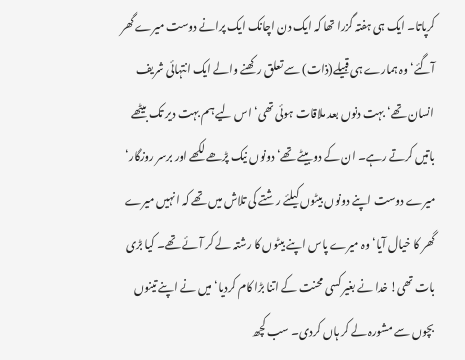کرپاتا۔ ایک ہی ہفتہ گزرا تھا کہ ایک دن اچانک ایک پرانے دوست میرے گھر آگئے‘ وہ ہمارے ہی قبیلے(ذات) سے تعلق رکھنے والے ایک انتہائی شریف انسان تھے‘ بہت دنوں بعد ملاقات ہوئی تھی‘ اس لیے ہم بہت دیر تک بیٹھے باتیں کرتے رہے۔ ان کے دوبیٹے تھے‘ دونوں نیک پڑھے لکھے اور برسر روزگار‘ میرے دوست اپنے دونوں بیٹوں کیلئے رشتے کی تلاش میں تھے کہ انہیں میرے گھر کا خیال آیا‘ وہ میرے پاس اپنے بیٹوں کا رشتہ لے کر آئے تھے۔ کیا بڑی بات تھی! خدا نے بغیر کسی محنت کے اتنا بڑا کام کردیا‘ میں نے اپنے تینوں بچوں سے مشورہ لے کر ہاں کردی۔ سب کچھ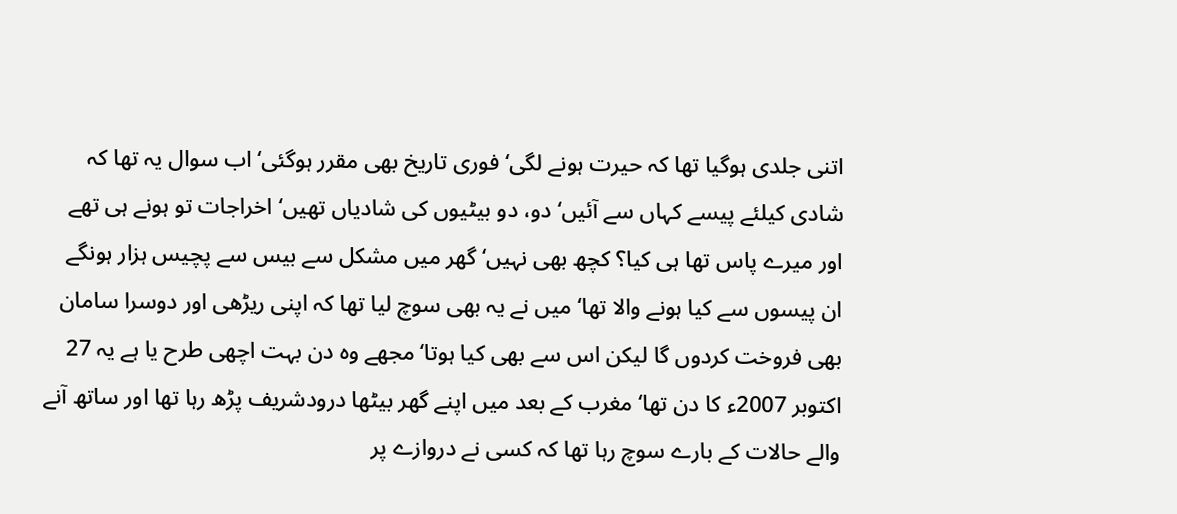اتنی جلدی ہوگیا تھا کہ حیرت ہونے لگی‘ فوری تاریخ بھی مقرر ہوگئی‘ اب سوال یہ تھا کہ شادی کیلئے پیسے کہاں سے آئیں‘ دو، دو بیٹیوں کی شادیاں تھیں‘ اخراجات تو ہونے ہی تھے اور میرے پاس تھا ہی کیا؟ کچھ بھی نہیں‘ گھر میں مشکل سے بیس سے پچیس ہزار ہونگے ان پیسوں سے کیا ہونے والا تھا‘ میں نے یہ بھی سوچ لیا تھا کہ اپنی ریڑھی اور دوسرا سامان بھی فروخت کردوں گا لیکن اس سے بھی کیا ہوتا‘ مجھے وہ دن بہت اچھی طرح یا ہے یہ 27 اکتوبر 2007ء کا دن تھا‘ مغرب کے بعد میں اپنے گھر بیٹھا درودشریف پڑھ رہا تھا اور ساتھ آنے والے حالات کے بارے سوچ رہا تھا کہ کسی نے دروازے پر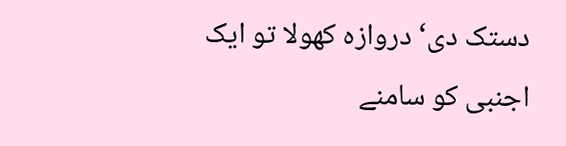دستک دی‘ دروازہ کھولا تو ایک اجنبی کو سامنے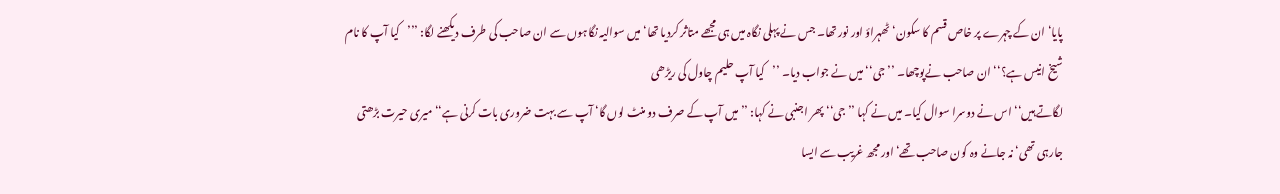پایا‘ ان کے چہرے پر خاص قسم کا سکون‘ ٹھہراؤ اور نور تھا۔ جس نے پہلی نگاہ میں ہی مجھے متاثر کردیا تھا‘ میں سوالیہ نگاہوں سے ان صاحب کی طرف دیکھنے لگا: ’’’کیا آپ کا نام شیخ انیس ہے؟‘‘ ان صاحب نےپوچھا۔ ’’جی‘‘ میں نے جواب دیا۔ ’’کیا آپ حلیم چاول کی ریڑھی
لگاتے ہیں‘‘ اس نے دوسرا سوال کیا۔ میں نے کہا ’’جی‘‘ پھر اجنبی نے کہا: ’’میں آپ کے صرف دو منٹ لوں گا‘ آپ سے بہت ضروری بات کرنی ہے‘‘ میری حیرت بڑھتی جارہی تھی‘ نہ جانے وہ کون صاحب تھے‘اور مجھ غریب سے ایسا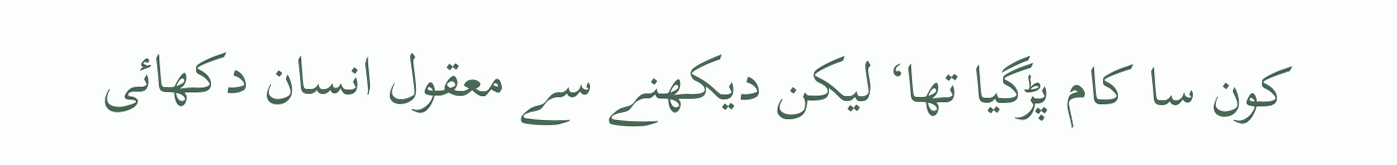کون سا کام پڑگیا تھا‘ لیکن دیکھنے سے معقول انسان دکھائی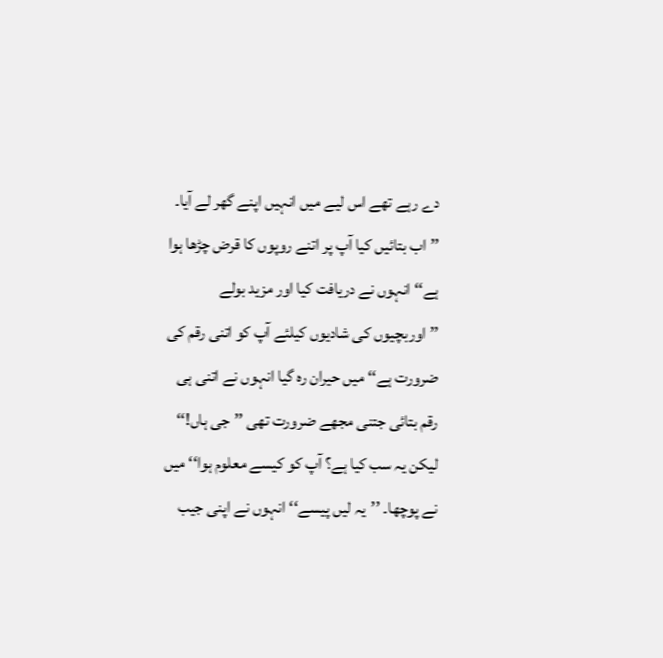دے رہے تھے اس لیے میں انہیں اپنے گھر لے آیا۔ ’’اب بتائیں کیا آپ پر اتنے روپوں کا قرض چڑھا ہوا ہے‘‘ انہوں نے دریافت کیا اور مزید بولے ’’اوربچیوں کی شادیوں کیلئے آپ کو اتنی رقم کی ضرورت ہے‘‘ میں حیران رہ گیا انہوں نے اتنی ہی رقم بتائی جتنی مجھے ضرورت تھی ’’جی ہاں!‘‘ لیکن یہ سب کیا ہے؟ آپ کو کیسے معلوم ہوا‘‘ میں نے پوچھا۔ ’’یہ لیں پیسے‘‘ انہوں نے اپنی جیب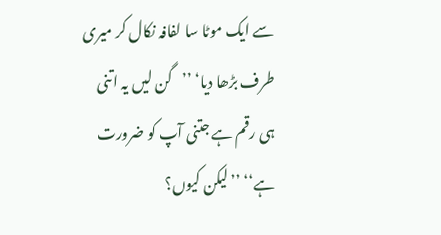سے ایک موٹا سا لفافہ نکال کر میری طرف بڑھا دیا‘ ’’گن لیں یہ اتنی ہی رقم ہے جتنی آپ کو ضرورت ہے‘‘ ’’لیکن کیوں؟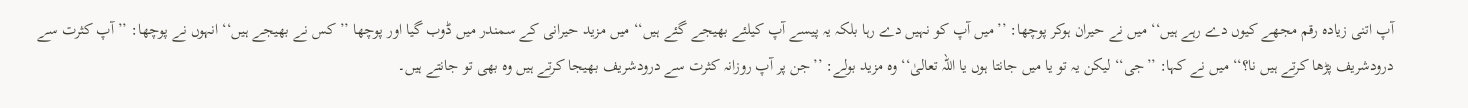آپ اتنی زیادہ رقم مجھے کیوں دے رہے ہیں‘‘ میں نے حیران ہوکر پوچھا: ’’میں آپ کو نہیں دے رہا بلکہ یہ پیسے آپ کیلئے بھیجے گئے ہیں‘‘ میں مزید حیرانی کے سمندر میں ڈوب گیا اور پوچھا ’’کس نے بھیجے ہیں‘‘ انہوں نے پوچھا: ’’آپ کثرت سے درودشریف پڑھا کرتے ہیں نا؟‘‘ میں نے کہا: ’’جی‘‘ لیکن یہ تو یا میں جانتا ہوں یا اللہ تعالیٰ‘‘ وہ مزید بولے: ’’جن پر آپ روزانہ کثرت سے درودشریف بھیجا کرتے ہیں وہ بھی تو جانتے ہیں۔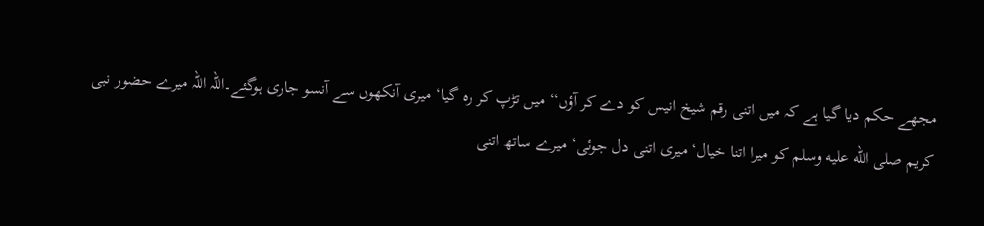مجھے حکم دیا گیا ہے کہ میں اتنی رقم شیخ انیس کو دے کر آؤں‘‘ میں تڑپ کر رہ گیا‘ میری آنکھوں سے آنسو جاری ہوگئے۔اللہ اللہ میرے حضور نبی کریم صلى الله عليه وسلم کو میرا اتنا خیال‘ میری اتنی دل جوئی‘ میرے ساتھ اتنی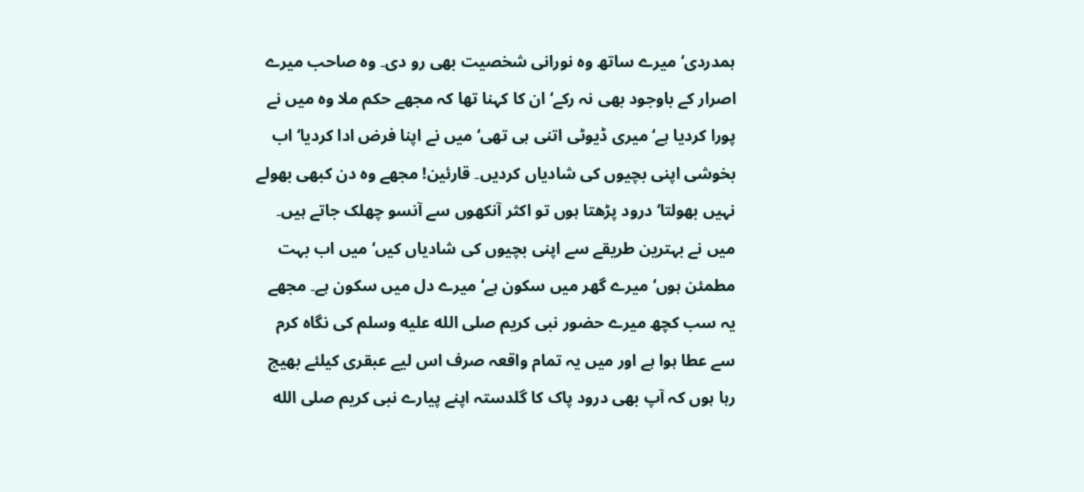ہمدردی‘ میرے ساتھ وہ نورانی شخصیت بھی رو دی۔ وہ صاحب میرے اصرار کے باوجود بھی نہ رکے‘ ان کا کہنا تھا کہ مجھے حکم ملا وہ میں نے پورا کردیا ہے‘ میری ڈیوٹی اتنی ہی تھی‘ میں نے اپنا فرض ادا کردیا‘ اب بخوشی اپنی بچیوں کی شادیاں کردیں۔ قارئین! مجھے وہ دن کبھی بھولے نہیں بھولتا‘ درود پڑھتا ہوں تو اکثر آنکھوں سے آنسو چھلک جاتے ہیں۔ میں نے بہترین طریقے سے اپنی بچیوں کی شادیاں کیں‘ میں اب بہت مطمئن ہوں‘ میرے گھر میں سکون ہے‘ میرے دل میں سکون ہے۔ مجھے یہ سب کچھ میرے حضور نبی کریم صلى الله عليه وسلم کی نگاہ کرم سے عطا ہوا ہے اور میں یہ تمام واقعہ صرف اس لیے عبقری کیلئے بھیج رہا ہوں کہ آپ بھی درود پاک کا گلدستہ اپنے پیارے نبی کریم صلى الله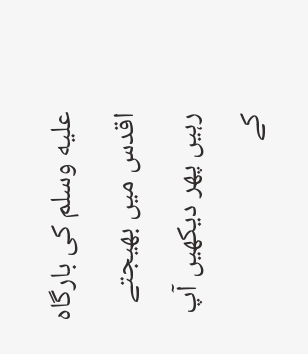عليه وسلم کی بارگاہ اقدس میں بھیجتے رہیں پھر دیکھیں آپ کے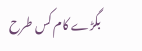بگڑے کام کس طرح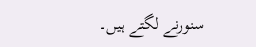سنورنے لگتے ہیں۔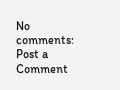No comments:
Post a Comment